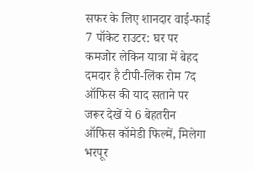सफर के लिए शानदार वाई-फाई 7 पॉकेट राउटर: घर पर कमजोर लेकिन यात्रा में बेहद दमदार है टीपी-लिंक रोम 7द ऑफिस की याद सताने पर जरूर देखें ये 6 बेहतरीन ऑफिस कॉमेडी फिल्में, मिलेगा भरपूर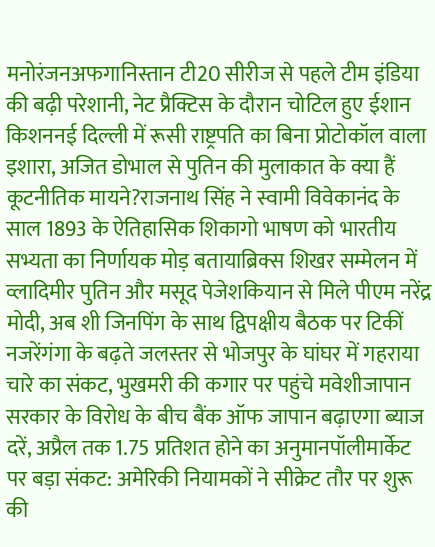मनोरंजनअफगानिस्तान टी20 सीरीज से पहले टीम इंडिया की बढ़ी परेशानी, नेट प्रैक्टिस के दौरान चोटिल हुए ईशान किशननई दिल्ली में रूसी राष्ट्रपति का बिना प्रोटोकॉल वाला इशारा, अजित डोभाल से पुतिन की मुलाकात के क्या हैं कूटनीतिक मायने?राजनाथ सिंह ने स्वामी विवेकानंद के साल 1893 के ऐतिहासिक शिकागो भाषण को भारतीय सभ्यता का निर्णायक मोड़ बतायाब्रिक्स शिखर सम्मेलन में व्लादिमीर पुतिन और मसूद पेजेशकियान से मिले पीएम नरेंद्र मोदी, अब शी जिनपिंग के साथ द्विपक्षीय बैठक पर टिकीं नजरेंगंगा के बढ़ते जलस्तर से भोजपुर के घांघर में गहराया चारे का संकट, भुखमरी की कगार पर पहुंचे मवेशीजापान सरकार के विरोध के बीच बैंक ऑफ जापान बढ़ाएगा ब्याज दरें, अप्रैल तक 1.75 प्रतिशत होने का अनुमानपॉलीमार्केट पर बड़ा संकट: अमेरिकी नियामकों ने सीक्रेट तौर पर शुरू की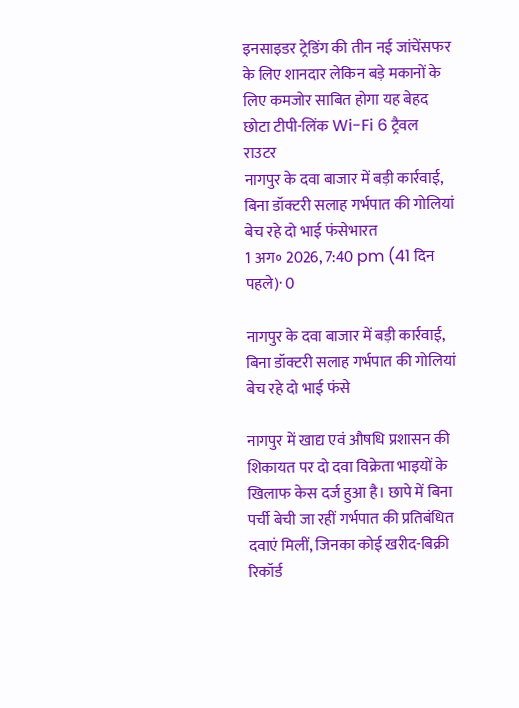इनसाइडर ट्रेडिंग की तीन नई जांचेंसफर के लिए शानदार लेकिन बड़े मकानों के लिए कमजोर साबित होगा यह बेहद छोटा टीपी-लिंक Wi-Fi 6 ट्रैवल राउटर
नागपुर के दवा बाजार में बड़ी कार्रवाई, बिना डॉक्टरी सलाह गर्भपात की गोलियां बेच रहे दो भाई फंसेभारत
1 अग॰ 2026, 7:40 pm (41 दिन पहले)· 0

नागपुर के दवा बाजार में बड़ी कार्रवाई, बिना डॉक्टरी सलाह गर्भपात की गोलियां बेच रहे दो भाई फंसे

नागपुर में खाद्य एवं औषधि प्रशासन की शिकायत पर दो दवा विक्रेता भाइयों के खिलाफ केस दर्ज हुआ है। छापे में बिना पर्ची बेची जा रहीं गर्भपात की प्रतिबंधित दवाएं मिलीं, जिनका कोई खरीद-बिक्री रिकॉर्ड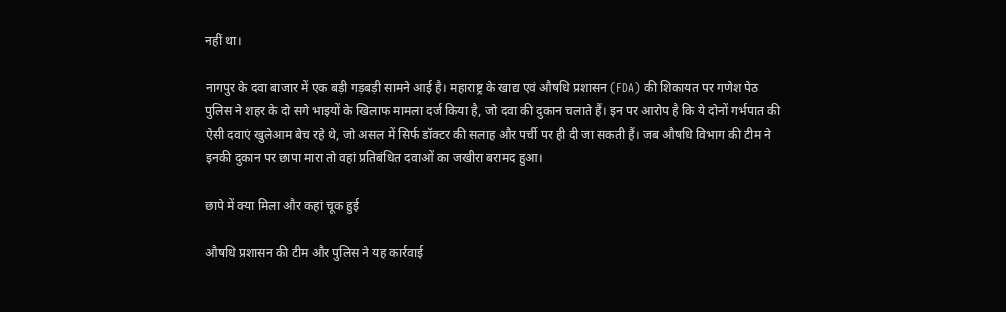नहीं था।

नागपुर के दवा बाजार में एक बड़ी गड़बड़ी सामने आई है। महाराष्ट्र के खाद्य एवं औषधि प्रशासन (FDA) की शिकायत पर गणेश पेठ पुलिस ने शहर के दो सगे भाइयों के खिलाफ मामला दर्ज किया है, जो दवा की दुकान चलाते हैं। इन पर आरोप है कि ये दोनों गर्भपात की ऐसी दवाएं खुलेआम बेच रहे थे, जो असल में सिर्फ डॉक्टर की सलाह और पर्ची पर ही दी जा सकती हैं। जब औषधि विभाग की टीम ने इनकी दुकान पर छापा मारा तो वहां प्रतिबंधित दवाओं का जखीरा बरामद हुआ।

छापे में क्या मिला और कहां चूक हुई

औषधि प्रशासन की टीम और पुलिस ने यह कार्रवाई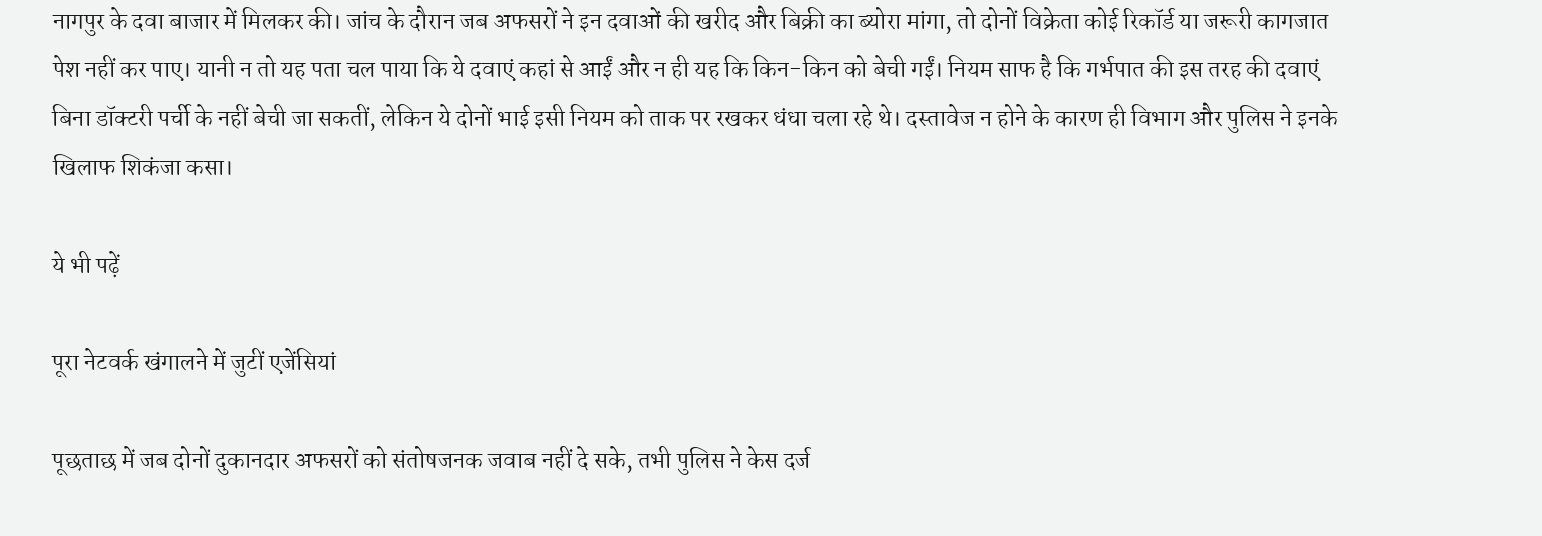नागपुर के दवा बाजार में मिलकर की। जांच के दौरान जब अफसरों ने इन दवाओं की खरीद और बिक्री का ब्योरा मांगा, तो दोनों विक्रेता कोई रिकॉर्ड या जरूरी कागजात पेश नहीं कर पाए। यानी न तो यह पता चल पाया कि ये दवाएं कहां से आईं और न ही यह कि किन-किन को बेची गईं। नियम साफ है कि गर्भपात की इस तरह की दवाएं बिना डॉक्टरी पर्ची के नहीं बेची जा सकतीं, लेकिन ये दोनों भाई इसी नियम को ताक पर रखकर धंधा चला रहे थे। दस्तावेज न होने के कारण ही विभाग और पुलिस ने इनके खिलाफ शिकंजा कसा।

ये भी पढ़ें

पूरा नेटवर्क खंगालने में जुटीं एजेंसियां

पूछताछ में जब दोनों दुकानदार अफसरों को संतोषजनक जवाब नहीं दे सके, तभी पुलिस ने केस दर्ज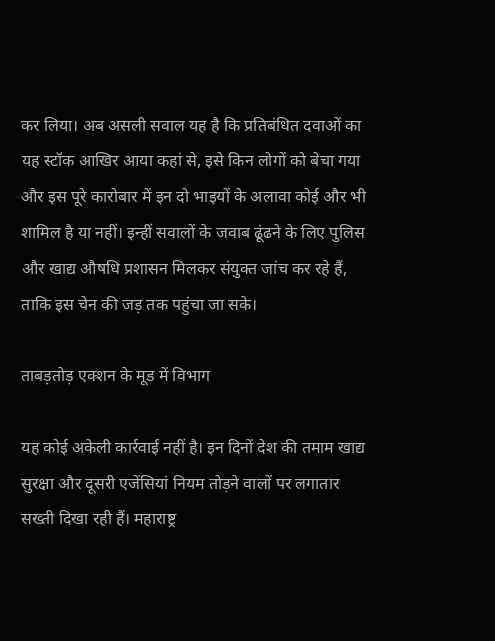कर लिया। अब असली सवाल यह है कि प्रतिबंधित दवाओं का यह स्टॉक आखिर आया कहां से, इसे किन लोगों को बेचा गया और इस पूरे कारोबार में इन दो भाइयों के अलावा कोई और भी शामिल है या नहीं। इन्हीं सवालों के जवाब ढूंढने के लिए पुलिस और खाद्य औषधि प्रशासन मिलकर संयुक्त जांच कर रहे हैं, ताकि इस चेन की जड़ तक पहुंचा जा सके।

ताबड़तोड़ एक्शन के मूड में विभाग

यह कोई अकेली कार्रवाई नहीं है। इन दिनों देश की तमाम खाद्य सुरक्षा और दूसरी एजेंसियां नियम तोड़ने वालों पर लगातार सख्ती दिखा रही हैं। महाराष्ट्र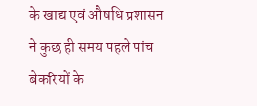के खाद्य एवं औषधि प्रशासन ने कुछ ही समय पहले पांच बेकरियों के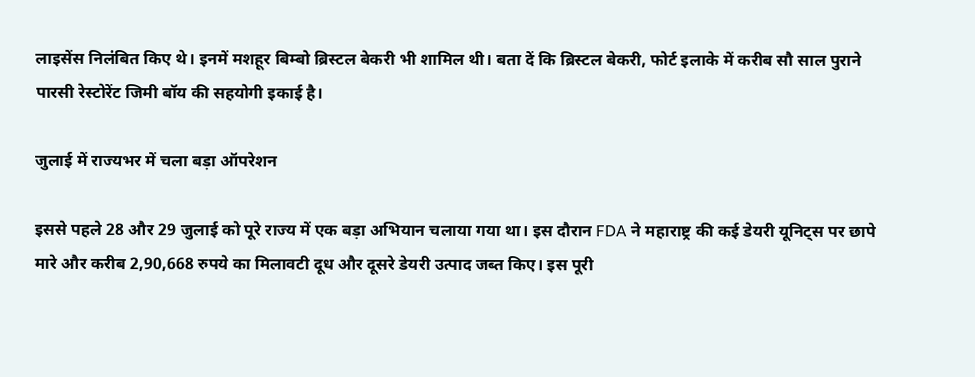लाइसेंस निलंबित किए थे। इनमें मशहूर बिम्बो ब्रिस्टल बेकरी भी शामिल थी। बता दें कि ब्रिस्टल बेकरी, फोर्ट इलाके में करीब सौ साल पुराने पारसी रेस्टोरेंट जिमी बॉय की सहयोगी इकाई है।

जुलाई में राज्यभर में चला बड़ा ऑपरेशन

इससे पहले 28 और 29 जुलाई को पूरे राज्य में एक बड़ा अभियान चलाया गया था। इस दौरान FDA ने महाराष्ट्र की कई डेयरी यूनिट्स पर छापे मारे और करीब 2,90,668 रुपये का मिलावटी दूध और दूसरे डेयरी उत्पाद जब्त किए। इस पूरी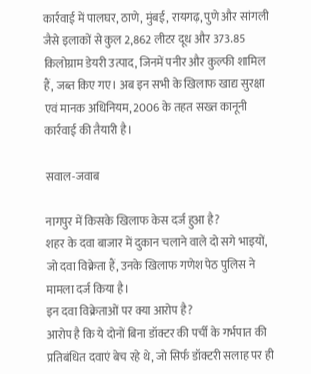कार्रवाई में पालघर, ठाणे, मुंबई, रायगढ़, पुणे और सांगली जैसे इलाकों से कुल 2,862 लीटर दूध और 373.85 किलोग्राम डेयरी उत्पाद, जिनमें पनीर और कुल्फी शामिल हैं, जब्त किए गए। अब इन सभी के खिलाफ खाद्य सुरक्षा एवं मानक अधिनियम, 2006 के तहत सख्त कानूनी कार्रवाई की तैयारी है।

सवाल-जवाब

नागपुर में किसके खिलाफ केस दर्ज हुआ है?
शहर के दवा बाजार में दुकान चलाने वाले दो सगे भाइयों, जो दवा विक्रेता हैं, उनके खिलाफ गणेश पेठ पुलिस ने मामला दर्ज किया है।
इन दवा विक्रेताओं पर क्या आरोप है?
आरोप है कि ये दोनों बिना डॉक्टर की पर्ची के गर्भपात की प्रतिबंधित दवाएं बेच रहे थे, जो सिर्फ डॉक्टरी सलाह पर ही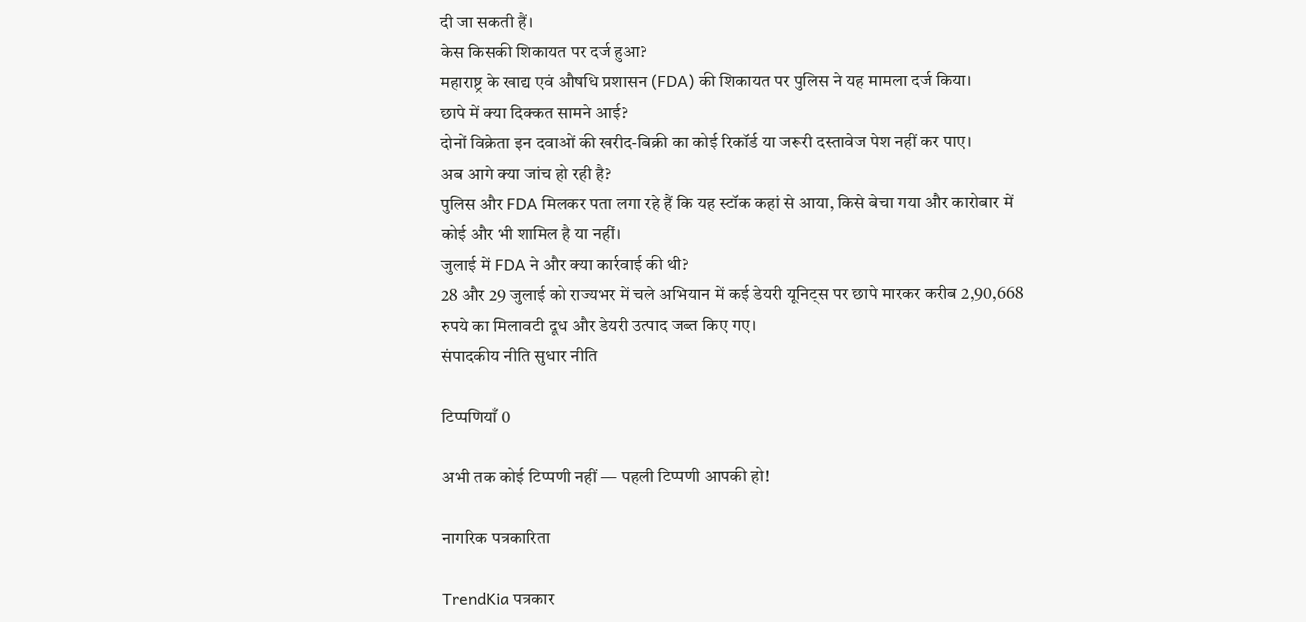दी जा सकती हैं।
केस किसकी शिकायत पर दर्ज हुआ?
महाराष्ट्र के खाद्य एवं औषधि प्रशासन (FDA) की शिकायत पर पुलिस ने यह मामला दर्ज किया।
छापे में क्या दिक्कत सामने आई?
दोनों विक्रेता इन दवाओं की खरीद-बिक्री का कोई रिकॉर्ड या जरूरी दस्तावेज पेश नहीं कर पाए।
अब आगे क्या जांच हो रही है?
पुलिस और FDA मिलकर पता लगा रहे हैं कि यह स्टॉक कहां से आया, किसे बेचा गया और कारोबार में कोई और भी शामिल है या नहीं।
जुलाई में FDA ने और क्या कार्रवाई की थी?
28 और 29 जुलाई को राज्यभर में चले अभियान में कई डेयरी यूनिट्स पर छापे मारकर करीब 2,90,668 रुपये का मिलावटी दूध और डेयरी उत्पाद जब्त किए गए।
संपादकीय नीति सुधार नीति

टिप्पणियाँ 0

अभी तक कोई टिप्पणी नहीं — पहली टिप्पणी आपकी हो!

नागरिक पत्रकारिता

TrendKia पत्रकार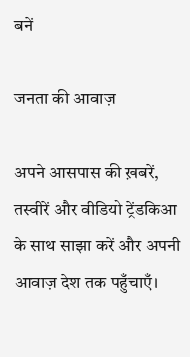बनें

जनता की आवाज़

अपने आसपास की ख़बरें, तस्वीरें और वीडियो ट्रेंडकिआ के साथ साझा करें और अपनी आवाज़ देश तक पहुँचाएँ।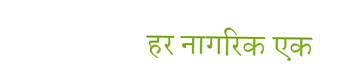हर नागरिक एक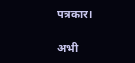पत्रकार।

अभी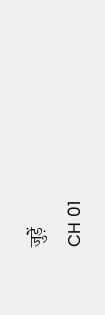जुड़ें
CH 01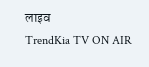लाइव
TrendKia TV ON AIR